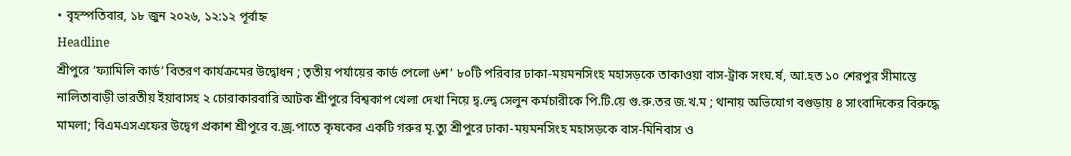• বৃহস্পতিবার, ১৮ জুন ২০২৬, ১২:১২ পূর্বাহ্ন
Headline
শ্রীপুরে ‘ফ্যামিলি কার্ড’ বিতরণ কার্যক্রমের উদ্বোধন ; তৃতীয় পর্যায়ের কার্ড পেলো ৬শ’ ৮০টি পরিবার ঢাকা-ময়মনসিংহ মহাসড়কে তাকাওয়া বাস-ট্রাক সংঘ.র্ষ, আ.হত ১০ শেরপুর সীমান্তে নালিতাবাড়ী ভারতীয় ইয়াবাসহ ২ চোরাকারবারি আটক শ্রীপুরে বিশ্বকাপ খেলা দেখা নিয়ে দ্ব.ন্দ্বে সেলুন কর্মচারীকে পি.টি.য়ে গু.রু.তর জ.খ.ম ; থানায় অভিযোগ বগুড়ায় ৪ সাংবাদিকের বিরুদ্ধে মামলা; বিএমএসএফের উদ্বেগ প্রকাশ শ্রীপুরে ব.জ্র.পাতে কৃষকের একটি গরুর মৃ.ত্যু শ্রীপুরে ঢাকা-ময়মনসিংহ মহাসড়কে বাস-মিনিবাস ও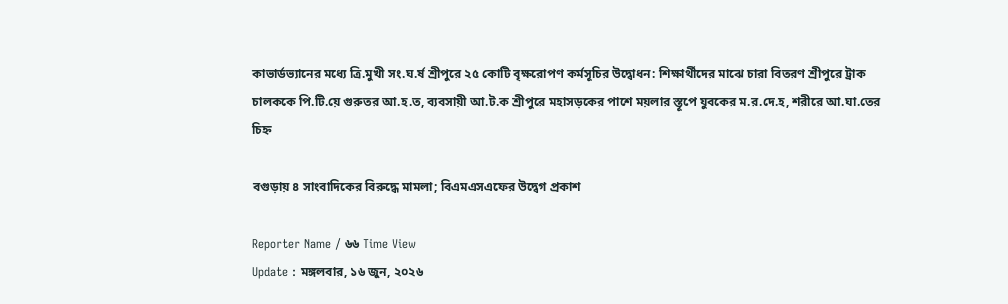কাভার্ডভ্যানের মধ্যে ত্রি.মুখী সং.ঘ.র্ষ শ্রীপুরে ২৫ কোটি বৃক্ষরোপণ কর্মসূচির উদ্বোধন: শিক্ষার্থীদের মাঝে চারা বিতরণ শ্রীপুরে ট্রাক চালককে পি.টি.য়ে গুরুতর আ.হ.ত, ব্যবসায়ী আ.ট.ক শ্রীপুরে মহাসড়কের পাশে ময়লার স্তূপে যুবকের ম.র.দে.হ, শরীরে আ.ঘা.তের চিহ্ন

বগুড়ায় ৪ সাংবাদিকের বিরুদ্ধে মামলা; বিএমএসএফের উদ্বেগ প্রকাশ

Reporter Name / ৬৬ Time View
Update : মঙ্গলবার, ১৬ জুন, ২০২৬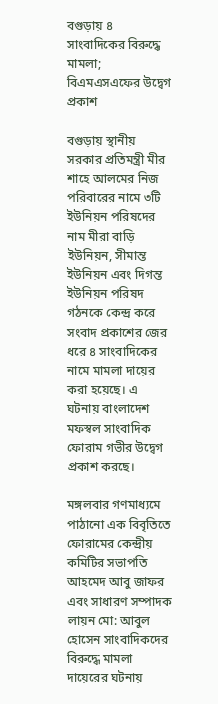বগুড়ায় ৪ সাংবাদিকের বিরুদ্ধে মামলা; বিএমএসএফের উদ্বেগ প্রকাশ

বগুড়ায় স্থানীয় সরকার প্রতিমন্ত্রী মীর শাহে আলমের নিজ পরিবারের নামে ৩টি ইউনিয়ন পরিষদের নাম মীরা বাড়ি ইউনিয়ন, সীমান্ত ইউনিয়ন এবং দিগন্ত ইউনিয়ন পরিষদ গঠনকে কেন্দ্র করে সংবাদ প্রকাশের জের ধরে ৪ সাংবাদিকের নামে মামলা দায়ের করা হয়েছে। এ ঘটনায় বাংলাদেশ মফস্বল সাংবাদিক ফোরাম গভীর উদ্বেগ প্রকাশ করছে।

মঙ্গলবার গণমাধ্যমে পাঠানো এক বিবৃতিতে ফোরামের কেন্দ্রীয় কমিটির সভাপতি আহমেদ আবু জাফর এবং সাধারণ সম্পাদক লায়ন মো: আবুল হোসেন সাংবাদিকদের বিরুদ্ধে মামলা দায়েরের ঘটনায়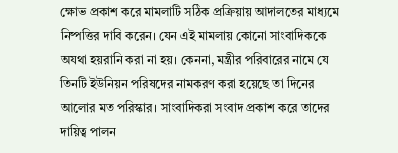ক্ষোভ প্রকাশ করে মামলাটি সঠিক প্রক্রিয়ায় আদালতের মাধ্যমে নিষ্পত্তির দাবি করেন। যেন এই মামলায় কোনো সাংবাদিককে অযথা হয়রানি করা না হয়। কেননা, মন্ত্রীর পরিবারের নামে যে তিনটি ইউনিয়ন পরিষদের নামকরণ করা হয়েছে তা দিনের আলোর মত পরিস্কার। সাংবাদিকরা সংবাদ প্রকাশ করে তাদের দায়িত্ব পালন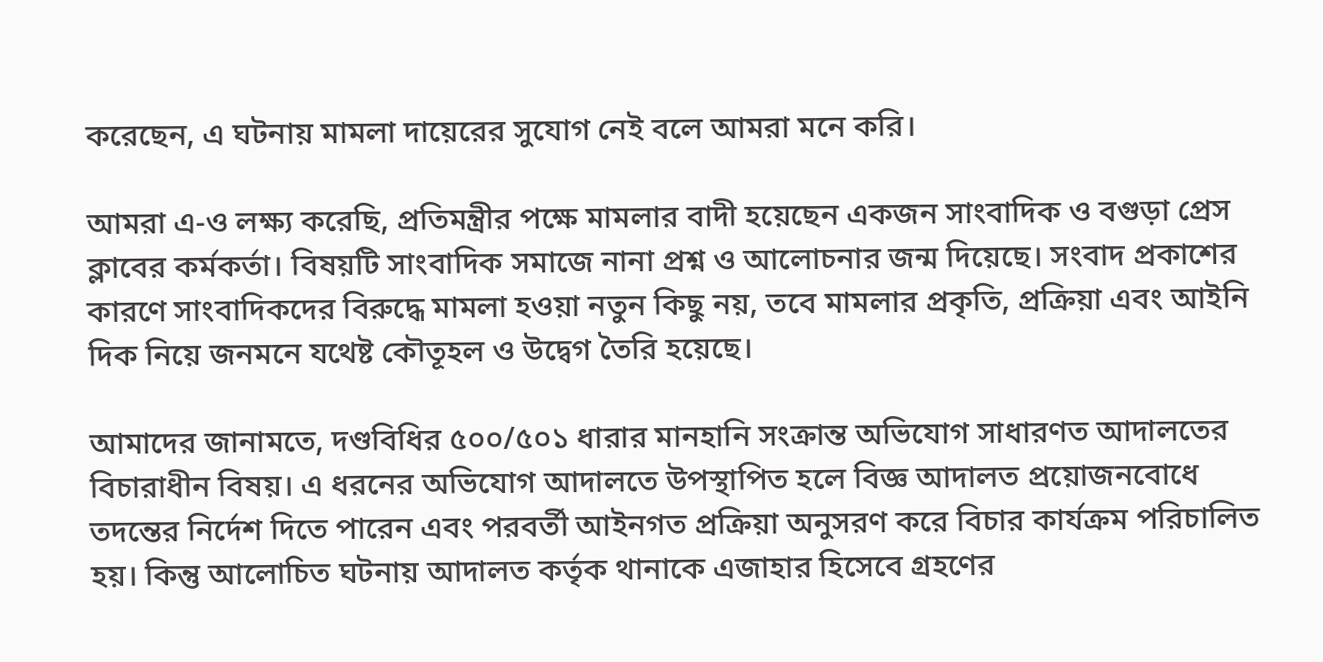করেছেন, এ ঘটনায় মামলা দায়েরের সুযোগ নেই বলে আমরা মনে করি।

আমরা এ-ও লক্ষ্য করেছি, প্রতিমন্ত্রীর পক্ষে মামলার বাদী হয়েছেন একজন সাংবাদিক ও বগুড়া প্রেস ক্লাবের কর্মকর্তা। বিষয়টি সাংবাদিক সমাজে নানা প্রশ্ন ও আলোচনার জন্ম দিয়েছে। সংবাদ প্রকাশের কারণে সাংবাদিকদের বিরুদ্ধে মামলা হওয়া নতুন কিছু নয়, তবে মামলার প্রকৃতি, প্রক্রিয়া এবং আইনি দিক নিয়ে জনমনে যথেষ্ট কৌতূহল ও উদ্বেগ তৈরি হয়েছে।

আমাদের জানামতে, দণ্ডবিধির ৫০০/৫০১ ধারার মানহানি সংক্রান্ত অভিযোগ সাধারণত আদালতের বিচারাধীন বিষয়। এ ধরনের অভিযোগ আদালতে উপস্থাপিত হলে বিজ্ঞ আদালত প্রয়োজনবোধে তদন্তের নির্দেশ দিতে পারেন এবং পরবর্তী আইনগত প্রক্রিয়া অনুসরণ করে বিচার কার্যক্রম পরিচালিত হয়। কিন্তু আলোচিত ঘটনায় আদালত কর্তৃক থানাকে এজাহার হিসেবে গ্রহণের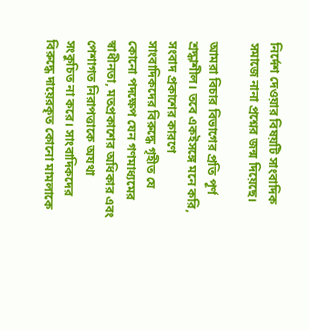নির্দেশ দেওয়ার বিষয়টি সাংবাদিক সমাজে নানা প্রশ্নের জন্ম দিয়েছে।

আমরা বিচার বিভাগের প্রতি পূর্ণ শ্রদ্ধাশীল। তবে একইসঙ্গে মনে করি, সংবাদ প্রকাশের কারণে সাংবাদিকদের বিরুদ্ধে গৃহীত যে কোনো পদক্ষেপ যেন গণমাধ্যমের স্বাধীনতা, মতপ্রকাশের অধিকার এবং পেশাগত নিরাপত্তাকে অযথা সংকুচিত না করে। সাংবাদিকদের বিরুদ্ধে দায়েরকৃত কোনো মামলাকে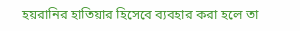হয়রানির হাতিয়ার হিসেবে ব্যবহার করা হলে তা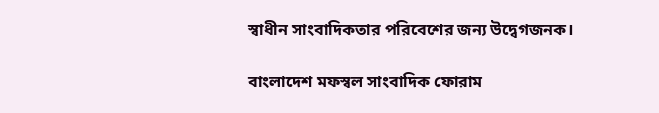স্বাধীন সাংবাদিকতার পরিবেশের জন্য উদ্বেগজনক।

বাংলাদেশ মফস্বল সাংবাদিক ফোরাম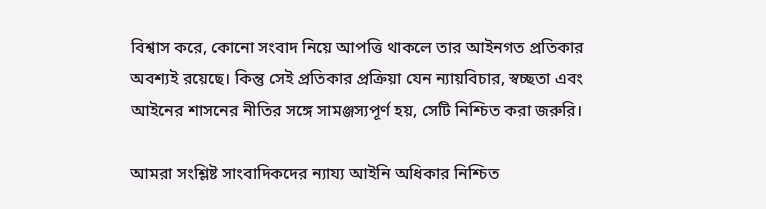বিশ্বাস করে, কোনো সংবাদ নিয়ে আপত্তি থাকলে তার আইনগত প্রতিকার অবশ্যই রয়েছে। কিন্তু সেই প্রতিকার প্রক্রিয়া যেন ন্যায়বিচার, স্বচ্ছতা এবং আইনের শাসনের নীতির সঙ্গে সামঞ্জস্যপূর্ণ হয়, সেটি নিশ্চিত করা জরুরি।

আমরা সংশ্লিষ্ট সাংবাদিকদের ন্যায্য আইনি অধিকার নিশ্চিত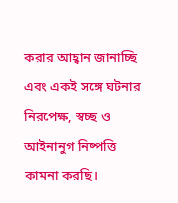করার আহ্বান জানাচ্ছি এবং একই সঙ্গে ঘটনার নিরপেক্ষ, স্বচ্ছ ও আইনানুগ নিষ্পত্তি কামনা করছি।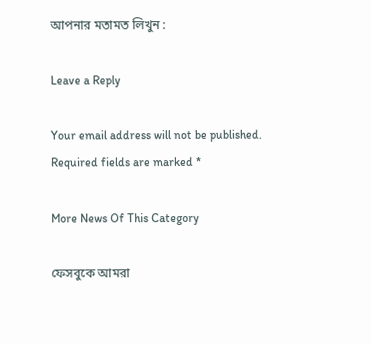আপনার মতামত লিখুন :

Leave a Reply

Your email address will not be published. Required fields are marked *

More News Of This Category

ফেসবুকে আমরা